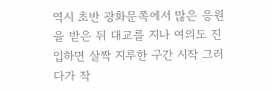역시 초반 광화문쪽에서 많은 응원을 받은 뒤 대교를 지나 여의도 진입하면 살짝 지루한 구간 시작 그러다가 작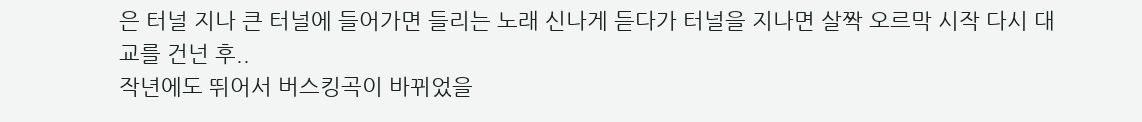은 터널 지나 큰 터널에 들어가면 들리는 노래 신나게 듣다가 터널을 지나면 살짝 오르막 시작 다시 대교를 건넌 후..
작년에도 뛰어서 버스킹곡이 바뀌었을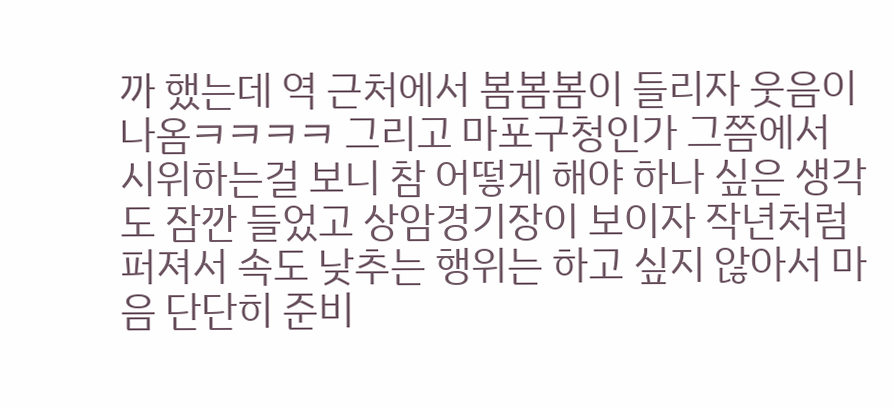까 했는데 역 근처에서 봄봄봄이 들리자 웃음이 나옴ㅋㅋㅋㅋ 그리고 마포구청인가 그쯤에서 시위하는걸 보니 참 어떻게 해야 하나 싶은 생각도 잠깐 들었고 상암경기장이 보이자 작년처럼 퍼져서 속도 낮추는 행위는 하고 싶지 않아서 마음 단단히 준비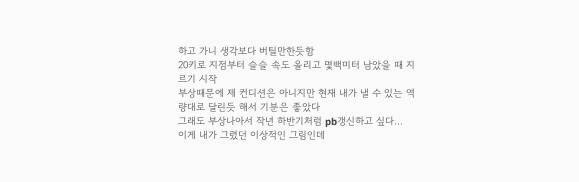하고 가니 생각보다 버틸만한듯함
20키로 지점부터 슬슬 속도 올리고 몇백미터 남았을 때 지르기 시작
부상때문에 제 컨디션은 아니지만 현재 내가 낼 수 있는 역량대로 달린듯 해서 기분은 좋았다
그래도 부상나아서 작년 하반기처럼 pb갱신하고 싶다...
이게 내가 그렸던 이상적인 그림인데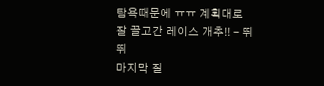탐욕때문에 ㅠㅠ 계획대로 잘 끌고간 레이스 개추!! - 뛰뛰
마지막 질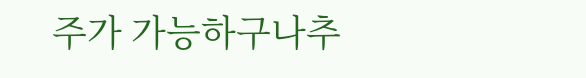주가 가능하구나추